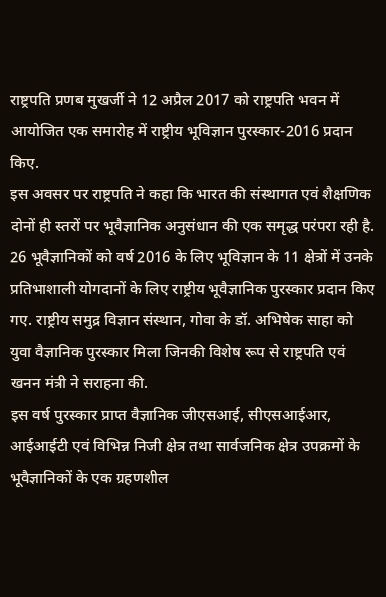राष्ट्रपति प्रणब मुखर्जी ने 12 अप्रैल 2017 को राष्ट्रपति भवन में आयोजित एक समारोह में राष्ट्रीय भूविज्ञान पुरस्कार-2016 प्रदान किए.
इस अवसर पर राष्ट्रपति ने कहा कि भारत की संस्थागत एवं शैक्षणिक दोनों ही स्तरों पर भूवैज्ञानिक अनुसंधान की एक समृद्ध परंपरा रही है.
26 भूवैज्ञानिकों को वर्ष 2016 के लिए भूविज्ञान के 11 क्षेत्रों में उनके प्रतिभाशाली योगदानों के लिए राष्ट्रीय भूवैज्ञानिक पुरस्कार प्रदान किए गए. राष्ट्रीय समुद्र विज्ञान संस्थान, गोवा के डॉ. अभिषेक साहा को युवा वैज्ञानिक पुरस्कार मिला जिनकी विशेष रूप से राष्ट्रपति एवं खनन मंत्री ने सराहना की.
इस वर्ष पुरस्कार प्राप्त वैज्ञानिक जीएसआई, सीएसआईआर, आईआईटी एवं विभिन्न निजी क्षेत्र तथा सार्वजनिक क्षेत्र उपक्रमों के भूवैज्ञानिकों के एक ग्रहणशील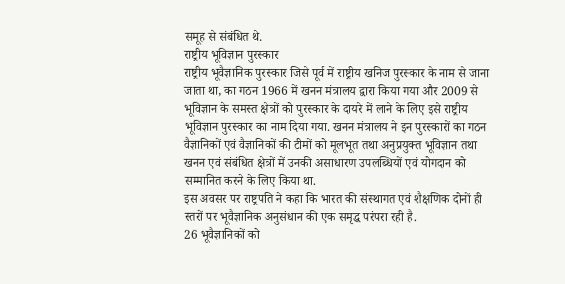समूह से संबंधित थे.
राष्ट्रीय भूविज्ञान पुरस्कार
राष्ट्रीय भूवैज्ञानिक पुरस्कार जिसे पूर्व में राष्ट्रीय खनिज पुरस्कार के नाम से जाना जाता था, का गठन 1966 में खनन मंत्रालय द्वारा किया गया और 2009 से भूविज्ञान के समस्त क्षेत्रों को पुरस्कार के दायरे में लाने के लिए इसे राष्ट्रीय भूविज्ञान पुरस्कार का नाम दिया गया. खनन मंत्रालय ने इन पुरस्कारों का गठन वैज्ञानिकों एवं वैज्ञानिकों की टीमों को मूलभूत तथा अनुप्रयुक्त भूविज्ञान तथा खनन एवं संबंधित क्षेत्रों में उनकी असाधारण उपलब्धियों एवं योगदान को सम्मानित करने के लिए किया था.
इस अवसर पर राष्ट्रपति ने कहा कि भारत की संस्थागत एवं शैक्षणिक दोनों ही स्तरों पर भूवैज्ञानिक अनुसंधान की एक समृद्ध परंपरा रही है.
26 भूवैज्ञानिकों को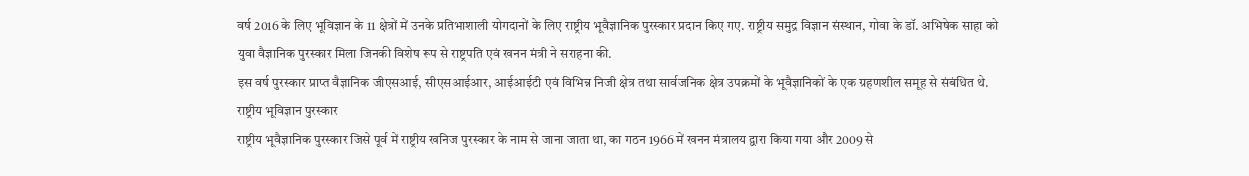वर्ष 2016 के लिए भूविज्ञान के 11 क्षेत्रों में उनके प्रतिभाशाली योगदानों के लिए राष्ट्रीय भूवैज्ञानिक पुरस्कार प्रदान किए गए. राष्ट्रीय समुद्र विज्ञान संस्थान, गोवा के डॉ. अभिषेक साहा को युवा वैज्ञानिक पुरस्कार मिला जिनकी विशेष रूप से राष्ट्रपति एवं खनन मंत्री ने सराहना की.
इस वर्ष पुरस्कार प्राप्त वैज्ञानिक जीएसआई, सीएसआईआर, आईआईटी एवं विभिन्न निजी क्षेत्र तथा सार्वजनिक क्षेत्र उपक्रमों के भूवैज्ञानिकों के एक ग्रहणशील समूह से संबंधित थे.
राष्ट्रीय भूविज्ञान पुरस्कार
राष्ट्रीय भूवैज्ञानिक पुरस्कार जिसे पूर्व में राष्ट्रीय खनिज पुरस्कार के नाम से जाना जाता था, का गठन 1966 में खनन मंत्रालय द्वारा किया गया और 2009 से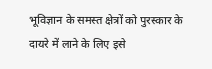भूविज्ञान के समस्त क्षेत्रों को पुरस्कार के दायरे में लाने के लिए इसे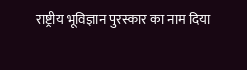राष्ट्रीय भूविज्ञान पुरस्कार का नाम दिया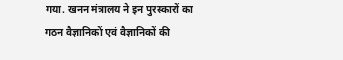गया. खनन मंत्रालय ने इन पुरस्कारों का गठन वैज्ञानिकों एवं वैज्ञानिकों की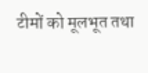टीमों को मूलभूत तथा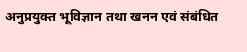अनुप्रयुक्त भूविज्ञान तथा खनन एवं संबंधित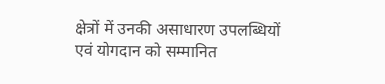क्षेत्रों में उनकी असाधारण उपलब्धियों एवं योगदान को सम्मानित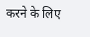करने के लिए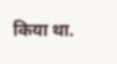किया था.